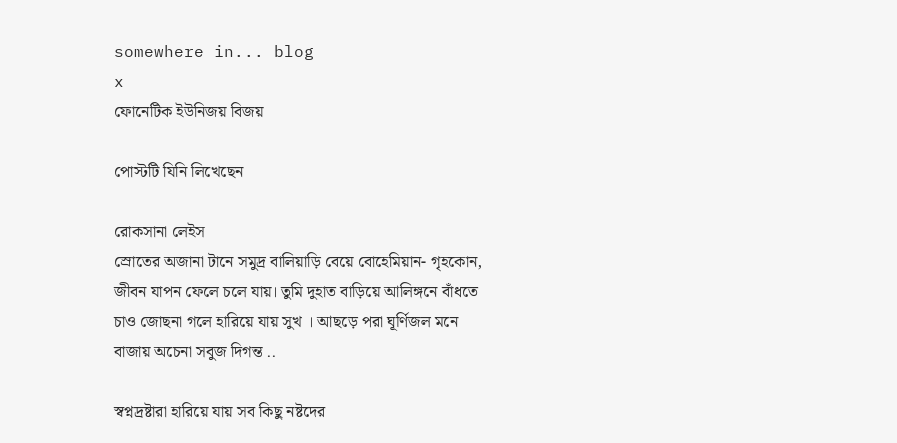somewhere in... blog
x
ফোনেটিক ইউনিজয় বিজয়

পোস্টটি যিনি লিখেছেন

রোকসানা লেইস
স্রোতের অজানা টানে সমুদ্র বালিয়াড়ি বেয়ে বোহেমিয়ান- গৃহকোন, জীবন যাপন ফেলে চলে যায়। তুমি দুহাত বাড়িয়ে আলিঙ্গনে বাঁধতে চাও জোছনা গলে হারিয়ে যায় সুখ । আছড়ে পরা ঘূর্ণিজল মনে বাজায় অচেনা সবুজ দিগন্ত ..

স্বপ্নদ্রষ্টারা হারিয়ে যায় সব কিছু নষ্টদের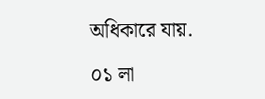অধিকারে যায়.

০১ লা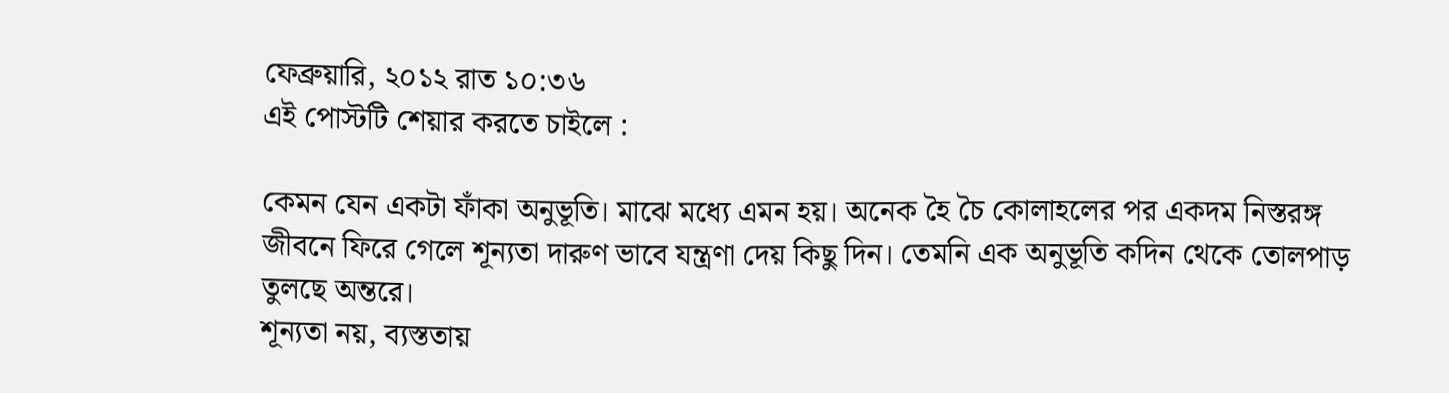ফেব্রুয়ারি, ২০১২ রাত ১০:৩৬
এই পোস্টটি শেয়ার করতে চাইলে :

কেমন যেন একটা ফাঁকা অনুভূতি। মাঝে মধ্যে এমন হয়। অনেক হৈ চৈ কোলাহলের পর একদম নিস্তরঙ্গ জীবনে ফিরে গেলে শূন্যতা দারুণ ভাবে যন্ত্রণা দেয় কিছু দিন। তেমনি এক অনুভূতি কদিন থেকে তোলপাড় তুলছে অন্তরে।
শূন্যতা নয়, ব্যস্ততায়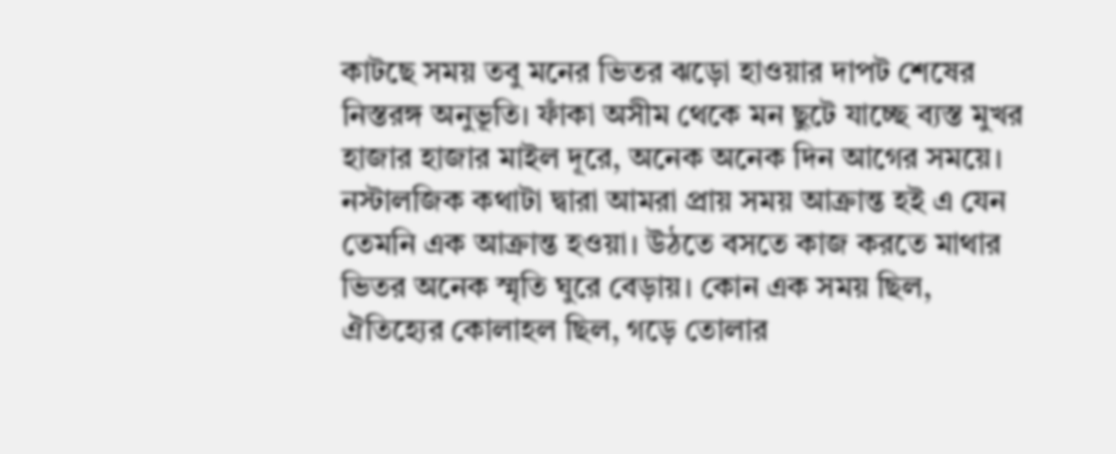কাটছে সময় তবু মনের ভিতর ঝড়ো হাওয়ার দাপট শেষের নিস্তরঙ্গ অনুভূতি। ফাঁকা অসীম থেকে মন ছুটে যাচ্ছে ব্যস্ত মুখর হাজার হাজার মাইল দূরে, অনেক অনেক দিন আগের সময়ে।
নস্টালজিক কথাটা দ্বারা আমরা প্রায় সময় আক্রান্ত হই এ যেন তেমনি এক আক্রান্ত হওয়া। উঠতে বসতে কাজ করতে মাথার ভিতর অনেক স্মৃতি ঘুরে বেড়ায়। কোন এক সময় ছিল, ঐতিহ্যের কোলাহল ছিল, গড়ে তোলার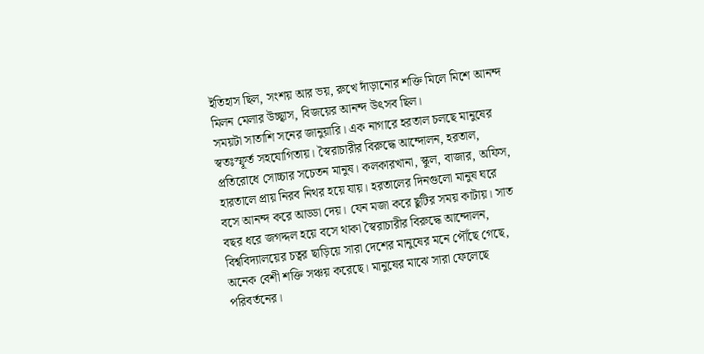ইতিহাস ছিল, সংশয় আর ভয়, রুখে দাঁড়ানোর শক্তি মিলে মিশে আনন্দ মিলন মেলার উচ্ছ্বাস, বিজয়ের আনন্দ উৎসব ছিল।
সময়টা সাতাশি সনের জানুয়ারি। এক নাগারে হরতাল চলছে মানুষের স্বতঃস্ফূর্ত সহযোগিতায়। স্বৈরাচারীর বিরুদ্ধে আন্দোলন, হরতাল, প্রতিরোধে সোচ্চার সচেতন মানুষ। কলকারখানা, স্কুল, বাজার, অফিস, হারতালে প্রায় নিরব নিথর হয়ে যায়। হরতালের দিনগুলো মানুষ ঘরে বসে আনন্দ করে আড্ডা দেয়। যেন মজা করে ছুটির সময় কাটায়। সাত বছর ধরে জগদ্দল হয়ে বসে থাকা স্বৈরাচারীর বিরুদ্ধে আন্দোলন, বিশ্ববিদ্যালয়ের চত্বর ছাড়িয়ে সারা দেশের মানুষের মনে পৌঁছে গেছে, অনেক বেশী শক্তি সঞ্চয় করেছে। মানুষের মাঝে সারা ফেলেছে পরিবর্তনের।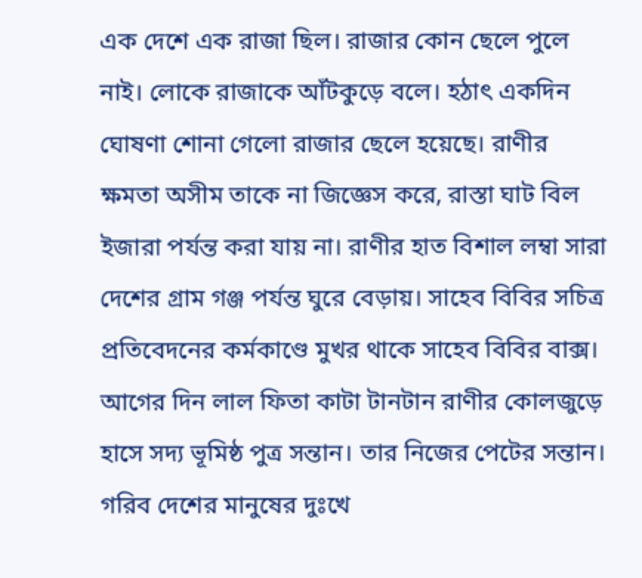এক দেশে এক রাজা ছিল। রাজার কোন ছেলে পুলে নাই। লোকে রাজাকে আঁটকুড়ে বলে। হঠাৎ একদিন ঘোষণা শোনা গেলো রাজার ছেলে হয়েছে। রাণীর ক্ষমতা অসীম তাকে না জিজ্ঞেস করে, রাস্তা ঘাট বিল ইজারা পর্যন্ত করা যায় না। রাণীর হাত বিশাল লম্বা সারা দেশের গ্রাম গঞ্জ পর্যন্ত ঘুরে বেড়ায়। সাহেব বিবির সচিত্র প্রতিবেদনের কর্মকাণ্ডে মুখর থাকে সাহেব বিবির বাক্স। আগের দিন লাল ফিতা কাটা টানটান রাণীর কোলজুড়ে হাসে সদ্য ভূমিষ্ঠ পুত্র সন্তান। তার নিজের পেটের সন্তান। গরিব দেশের মানুষের দুঃখে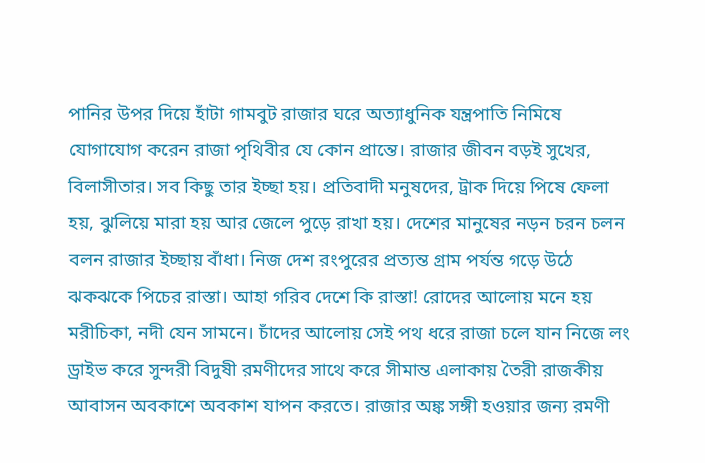পানির উপর দিয়ে হাঁটা গামবুট রাজার ঘরে অত্যাধুনিক যন্ত্রপাতি নিমিষে যোগাযোগ করেন রাজা পৃথিবীর যে কোন প্রান্তে। রাজার জীবন বড়ই সুখের, বিলাসীতার। সব কিছু তার ইচ্ছা হয়। প্রতিবাদী মনুষদের, ট্রাক দিয়ে পিষে ফেলা হয়, ঝুলিয়ে মারা হয় আর জেলে পুড়ে রাখা হয়। দেশের মানুষের নড়ন চরন চলন বলন রাজার ইচ্ছায় বাঁধা। নিজ দেশ রংপুরের প্রত্যন্ত গ্রাম পর্যন্ত গড়ে উঠে ঝকঝকে পিচের রাস্তা। আহা গরিব দেশে কি রাস্তা! রোদের আলোয় মনে হয় মরীচিকা, নদী যেন সামনে। চাঁদের আলোয় সেই পথ ধরে রাজা চলে যান নিজে লং ড্রাইভ করে সুন্দরী বিদুষী রমণীদের সাথে করে সীমান্ত এলাকায় তৈরী রাজকীয় আবাসন অবকাশে অবকাশ যাপন করতে। রাজার অঙ্ক সঙ্গী হওয়ার জন্য রমণী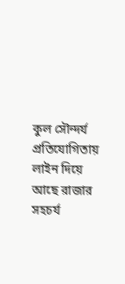কুল সৌন্দর্য প্রতিযোগিতায় লাইন দিয়ে আছে রাজার সহচর্য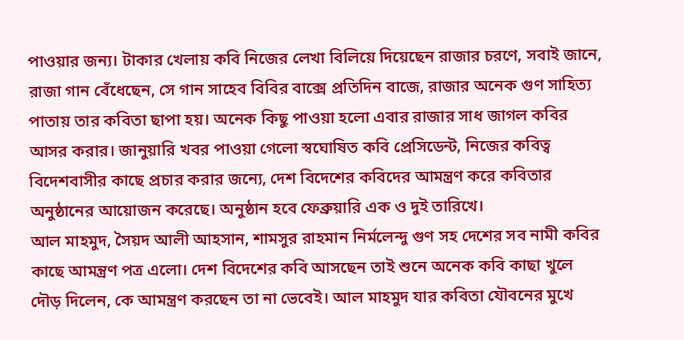পাওয়ার জন্য। টাকার খেলায় কবি নিজের লেখা বিলিয়ে দিয়েছেন রাজার চরণে, সবাই জানে, রাজা গান বেঁধেছেন, সে গান সাহেব বিবির বাক্সে প্রতিদিন বাজে, রাজার অনেক গুণ সাহিত্য পাতায় তার কবিতা ছাপা হয়। অনেক কিছু পাওয়া হলো এবার রাজার সাধ জাগল কবির আসর করার। জানুয়ারি খবর পাওয়া গেলো স্বঘোষিত কবি প্রেসিডেন্ট, নিজের কবিত্ব বিদেশবাসীর কাছে প্রচার করার জন্যে, দেশ বিদেশের কবিদের আমন্ত্রণ করে কবিতার অনুষ্ঠানের আয়োজন করেছে। অনুষ্ঠান হবে ফেব্রুয়ারি এক ও দুই তারিখে।
আল মাহমুদ, সৈয়দ আলী আহসান, শামসুর রাহমান নির্মলেন্দু গুণ সহ দেশের সব নামী কবির কাছে আমন্ত্রণ পত্র এলো। দেশ বিদেশের কবি আসছেন তাই শুনে অনেক কবি কাছা খুলে দৌড় দিলেন, কে আমন্ত্রণ করছেন তা না ভেবেই। আল মাহমুদ যার কবিতা যৌবনের মুখে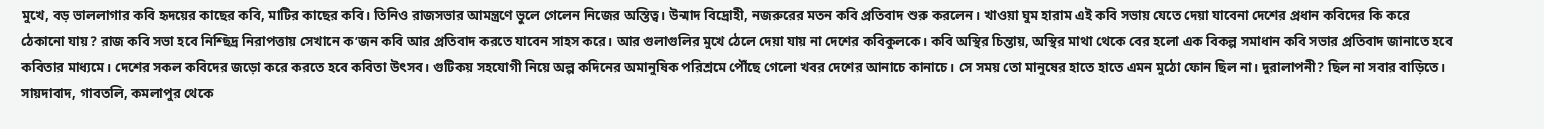মুখে, বড় ভাললাগার কবি হৃদয়ের কাছের কবি, মাটির কাছের কবি। তিনিও রাজসভার আমন্ত্রণে ভুলে গেলেন নিজের অস্তিত্ব। উন্মাদ বিদ্রোহী, নজরুরের মতন কবি প্রতিবাদ শুরু করলেন। খাওয়া ঘুম হারাম এই কবি সভায় যেতে দেয়া যাবেনা দেশের প্রধান কবিদের কি করে ঠেকানো যায়? রাজ কবি সভা হবে নিশ্ছিদ্র নিরাপত্তায় সেখানে ক’জন কবি আর প্রতিবাদ করতে যাবেন সাহস করে। আর গুলাগুলির মুখে ঠেলে দেয়া যায় না দেশের কবিকুলকে। কবি অস্থির চিন্তায়, অস্থির মাথা থেকে বের হলো এক বিকল্প সমাধান কবি সভার প্রতিবাদ জানাতে হবে কবিতার মাধ্যমে। দেশের সকল কবিদের জড়ো করে করতে হবে কবিতা উৎসব। গুটিকয় সহযোগী নিয়ে অল্প কদিনের অমানুষিক পরিশ্রমে পৌঁছে গেলো খবর দেশের আনাচে কানাচে। সে সময় তো মানুষের হাতে হাতে এমন মুঠো ফোন ছিল না। দুরালাপনী? ছিল না সবার বাড়িতে। সায়দাবাদ, গাবতলি, কমলাপুর থেকে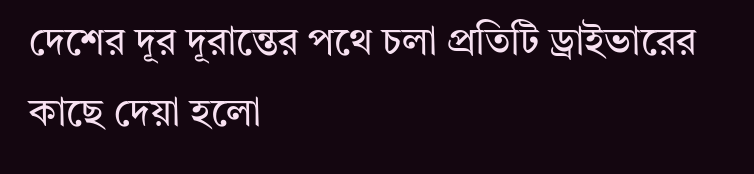দেশের দূর দূরান্তের পথে চলা প্রতিটি ড্রাইভারের কাছে দেয়া হলো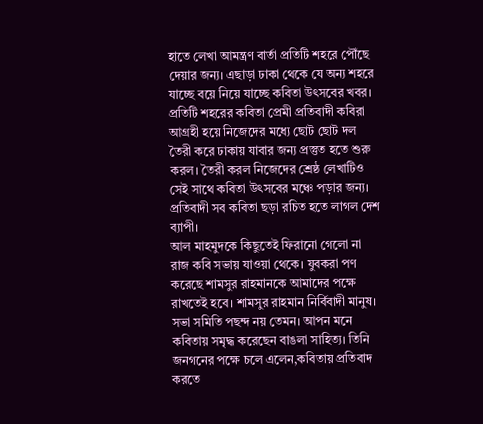হাতে লেখা আমন্ত্রণ বার্তা প্রতিটি শহরে পৌঁছে দেয়ার জন্য। এছাড়া ঢাকা থেকে যে অন্য শহরে যাচ্ছে বয়ে নিয়ে যাচ্ছে কবিতা উৎসবের খবর। প্রতিটি শহরের কবিতা প্রেমী প্রতিবাদী কবিরা আগ্রহী হয়ে নিজেদের মধ্যে ছোট ছোট দল তৈরী করে ঢাকায় যাবার জন্য প্রস্তুত হতে শুরু করল। তৈরী করল নিজেদের শ্রেষ্ঠ লেখাটিও সেই সাথে কবিতা উৎসবের মঞ্চে পড়ার জন্য। প্রতিবাদী সব কবিতা ছড়া রচিত হতে লাগল দেশ ব্যাপী।
আল মাহমুদকে কিছুতেই ফিরানো গেলো না রাজ কবি সভায় যাওয়া থেকে। যুবকরা পণ করেছে শামসুর রাহমানকে আমাদের পক্ষে রাখতেই হবে। শামসুর রাহমান নির্বিবাদী মানুষ। সভা সমিতি পছন্দ নয় তেমন। আপন মনে কবিতায় সমৃদ্ধ করেছেন বাঙলা সাহিত্য। তিনি জনগনের পক্ষে চলে এলেন,কবিতায় প্রতিবাদ করতে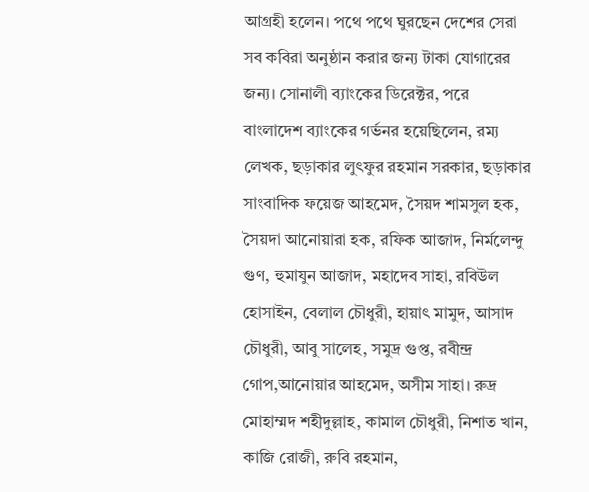আগ্রহী হলেন। পথে পথে ঘুরছেন দেশের সেরা সব কবিরা অনুষ্ঠান করার জন্য টাকা যোগারের জন্য। সোনালী ব্যাংকের ডিরেক্টর, পরে বাংলাদেশ ব্যাংকের গর্ভনর হয়েছিলেন, রম্য লেখক, ছড়াকার লুৎফুর রহমান সরকার, ছড়াকার সাংবাদিক ফয়েজ আহমেদ, সৈয়দ শামসুল হক, সৈয়দা আনোয়ারা হক, রফিক আজাদ, নির্মলেন্দু গুণ, হুমাযুন আজাদ, মহাদেব সাহা, রবিউল হোসাইন, বেলাল চৌধুরী, হায়াৎ মামুদ, আসাদ চৌধুরী, আবু সালেহ, সমুদ্র গুপ্ত, রবীন্দ্র গোপ,আনোয়ার আহমেদ, অসীম সাহা। রুদ্র মোহাম্মদ শহীদুল্লাহ, কামাল চৌধুরী, নিশাত খান, কাজি রোজী, রুবি রহমান,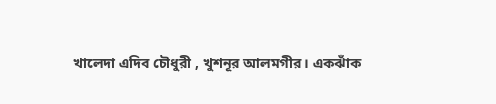খালেদা এদিব চৌধুরী , খুশনূর আলমগীর। একঝাঁক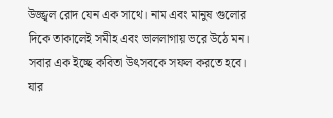উজ্জ্বল রোদ যেন এক সাথে। নাম এবং মানুষ গুলোর দিকে তাকালেই সমীহ এবং ভাললাগায় ভরে উঠে মন। সবার এক ইচ্ছে কবিতা উৎসবকে সফল করতে হবে। যার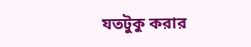যতটুকু করার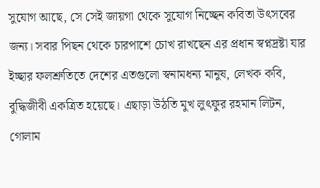সুযোগ আছে, সে সেই জায়গা থেকে সুযোগ নিচ্ছেন কবিতা উৎসবের জন্য। সবার পিছন থেকে চারপাশে চোখ রাখছেন এর প্রধান স্বপ্নদ্রষ্টা যার ইচ্ছার ফলশ্রুতিতে দেশের এতগুলো স্বনামধন্য মানুষ, লেখক কবি, বুদ্ধিজীবী একত্রিত হয়েছে। এছাড়া উঠতি মুখ লুৎফুর রহমান লিটন, গোলাম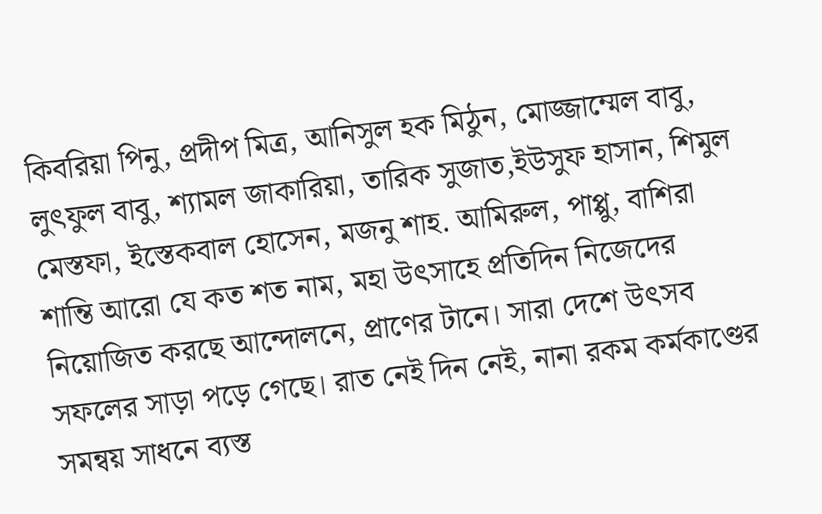কিবরিয়া পিনু, প্রদীপ মিত্র, আনিসুল হক মিঠুন, মোজ্জাম্মেল বাবু, লুৎফুল বাবু, শ্যামল জাকারিয়া, তারিক সুজাত,ইউসুফ হাসান, শিমুল মেস্তফা, ইস্তেকবাল হোসেন, মজনু শাহ. আমিরুল, পাপ্পু, বাশিরা শান্তি আরো যে কত শত নাম, মহা উৎসাহে প্রতিদিন নিজেদের নিয়োজিত করছে আন্দোলনে, প্রাণের টানে। সারা দেশে উৎসব সফলের সাড়া পড়ে গেছে। রাত নেই দিন নেই, নানা রকম কর্মকাণ্ডের সমন্বয় সাধনে ব্যস্ত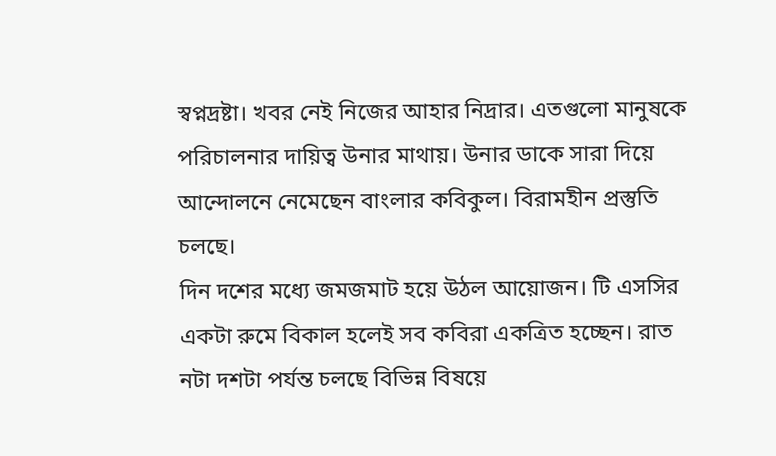স্বপ্নদ্রষ্টা। খবর নেই নিজের আহার নিদ্রার। এতগুলো মানুষকে পরিচালনার দায়িত্ব উনার মাথায়। উনার ডাকে সারা দিয়ে আন্দোলনে নেমেছেন বাংলার কবিকুল। বিরামহীন প্রস্তুতি চলছে।
দিন দশের মধ্যে জমজমাট হয়ে উঠল আয়োজন। টি এসসির একটা রুমে বিকাল হলেই সব কবিরা একত্রিত হচ্ছেন। রাত নটা দশটা পর্যন্ত চলছে বিভিন্ন বিষয়ে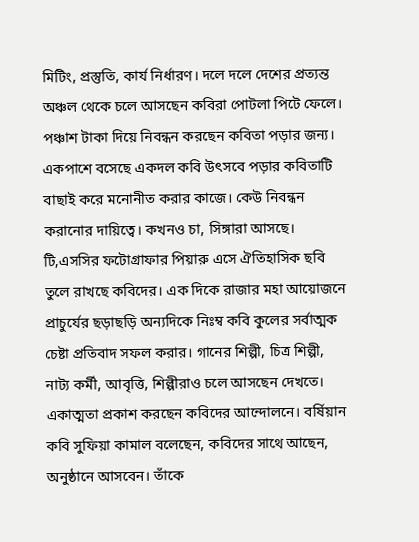মিটিং, প্রস্তুতি, কার্য নির্ধারণ। দলে দলে দেশের প্রত্যন্ত অঞ্চল থেকে চলে আসছেন কবিরা পোটলা পিটে ফেলে। পঞ্চাশ টাকা দিয়ে নিবন্ধন করছেন কবিতা পড়ার জন্য। একপাশে বসেছে একদল কবি উৎসবে পড়ার কবিতাটি বাছাই করে মনোনীত করার কাজে। কেউ নিবন্ধন করানোর দায়িত্বে। কখনও চা, সিঙ্গারা আসছে। টি,এসসির ফটোগ্রাফার পিয়ারু এসে ঐতিহাসিক ছবি তুলে রাখছে কবিদের। এক দিকে রাজার মহা আয়োজনে প্রাচুর্যের ছড়াছড়ি অন্যদিকে নিঃম্ব কবি কুলের সর্বাত্মক চেষ্টা প্রতিবাদ সফল করার। গানের শিল্পী, চিত্র শিল্পী, নাট্য কর্মী, আবৃত্তি, শিল্পীরাও চলে আসছেন দেখতে। একাত্মতা প্রকাশ করছেন কবিদের আন্দোলনে। বর্ষিয়ান কবি সুফিয়া কামাল বলেছেন, কবিদের সাথে আছেন, অনুষ্ঠানে আসবেন। তাঁকে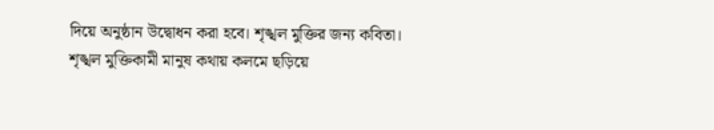দিয়ে অনুষ্ঠান উদ্বোধন করা হবে। শৃঙ্খল মুক্তির জন্য কবিতা। শৃঙ্খল মুক্তিকামী মানুষ কথায় কলমে ছড়িয়ে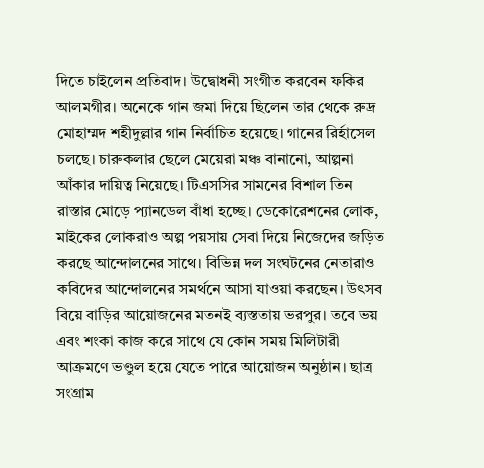দিতে চাইলেন প্রতিবাদ। উদ্বোধনী সংগীত করবেন ফকির আলমগীর। অনেকে গান জমা দিয়ে ছিলেন তার থেকে রুদ্র মোহাম্মদ শহীদুল্লার গান নির্বাচিত হয়েছে। গানের রির্হাসেল চলছে। চারুকলার ছেলে মেয়েরা মঞ্চ বানানো, আল্পনা আঁকার দায়িত্ব নিয়েছে। টিএসসির সামনের বিশাল তিন রাস্তার মোড়ে প্যানডেল বাঁধা হচ্ছে। ডেকোরেশনের লোক, মাইকের লোকরাও অল্প পয়সায় সেবা দিয়ে নিজেদের জড়িত করছে আন্দোলনের সাথে। বিভিন্ন দল সংঘটনের নেতারাও কবিদের আন্দোলনের সমর্থনে আসা যাওয়া করছেন। উৎসব বিয়ে বাড়ির আয়োজনের মতনই ব্যস্ততায় ভরপুর। তবে ভয় এবং শংকা কাজ করে সাথে যে কোন সময় মিলিটারী আক্রমণে ভণ্ডুল হয়ে যেতে পারে আয়োজন অনুষ্ঠান। ছাত্র সংগ্রাম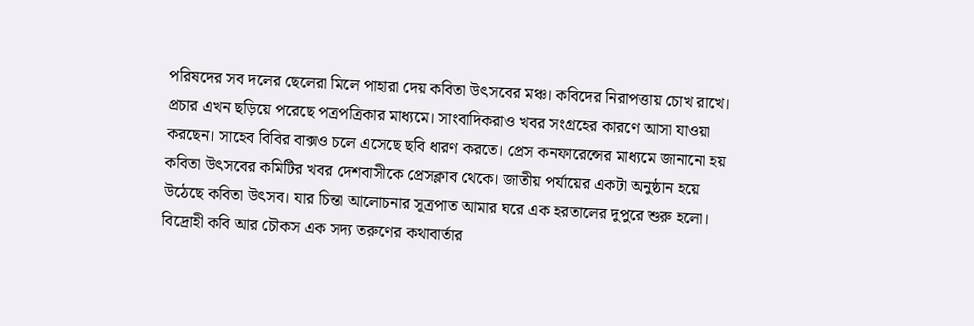পরিষদের সব দলের ছেলেরা মিলে পাহারা দেয় কবিতা উৎসবের মঞ্চ। কবিদের নিরাপত্তায় চোখ রাখে। প্রচার এখন ছড়িয়ে পরেছে পত্রপত্রিকার মাধ্যমে। সাংবাদিকরাও খবর সংগ্রহের কারণে আসা যাওয়া করছেন। সাহেব বিবির বাক্সও চলে এসেছে ছবি ধারণ করতে। প্রেস কনফারেন্সের মাধ্যমে জানানো হয় কবিতা উৎসবের কমিটির খবর দেশবাসীকে প্রেসক্লাব থেকে। জাতীয় পর্যায়ের একটা অনুষ্ঠান হয়ে উঠেছে কবিতা উৎসব। যার চিন্তা আলোচনার সূত্রপাত আমার ঘরে এক হরতালের দুপুরে শুরু হলো। বিদ্রোহী কবি আর চৌকস এক সদ্য তরুণের কথাবার্তার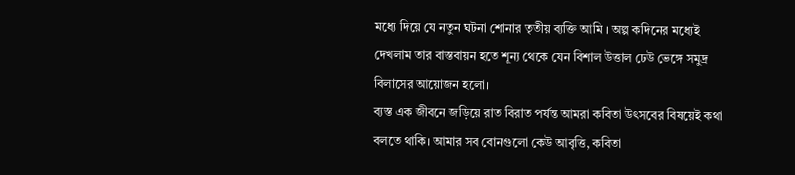মধ্যে দিয়ে যে নতুন ঘটনা শোনার তৃতীয় ব্যক্তি আমি । অল্প কদিনের মধ্যেই দেখলাম তার বাস্তবায়ন হতে শূন্য থেকে যেন বিশাল উত্তাল ঢেউ ভেঙ্গে সমুদ্র বিলাসের আয়োজন হলো।
ব্যস্ত এক জীবনে জড়িয়ে রাত বিরাত পর্যন্ত আমরা কবিতা উৎসবের বিষয়েই কথা বলতে থাকি। আমার সব বোনগুলো কেউ আবৃত্তি, কবিতা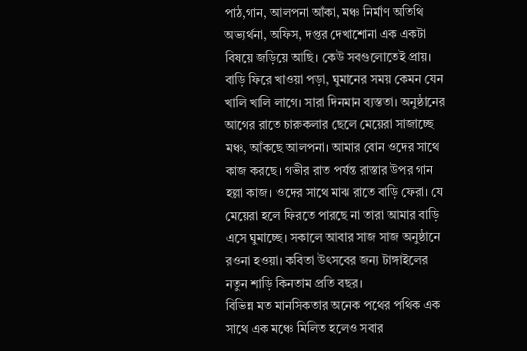পাঠ,গান, আলপনা আঁকা, মঞ্চ নির্মাণ অতিথি অভ্যর্থনা, অফিস, দপ্তর দেখাশোনা এক একটা বিষয়ে জড়িয়ে আছি। কেউ সবগুলোতেই প্রায়।
বাড়ি ফিরে খাওয়া পড়া, ঘুমানের সময় কেমন যেন খালি খালি লাগে। সারা দিনমান ব্যস্ততা। অনুষ্ঠানের আগের রাতে চারুকলার ছেলে মেয়েরা সাজাচ্ছে মঞ্চ, আঁকছে আলপনা। আমার বোন ওদের সাথে কাজ করছে। গভীর রাত পর্যন্ত রাস্তার উপর গান হল্লা কাজ। ওদের সাথে মাঝ রাতে বাড়ি ফেরা। যে মেয়েরা হলে ফিরতে পারছে না তারা আমার বাড়ি এসে ঘুমাচ্ছে। সকালে আবার সাজ সাজ অনুষ্ঠানে রওনা হওয়া। কবিতা উৎসবের জন্য টাঙ্গাইলের নতুন শাড়ি কিনতাম প্রতি বছর।
বিভিন্ন মত মানসিকতার অনেক পথের পথিক এক সাথে এক মঞ্চে মিলিত হলেও সবার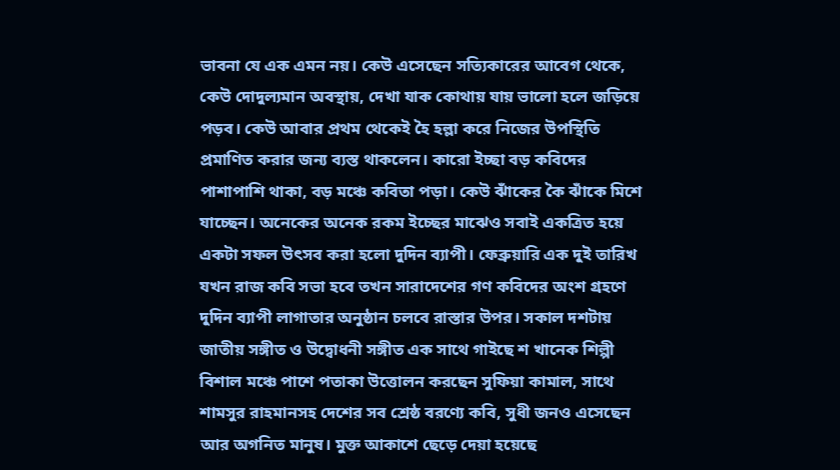ভাবনা যে এক এমন নয়। কেউ এসেছেন সত্যিকারের আবেগ থেকে, কেউ দোদুল্যমান অবস্থায়, দেখা যাক কোথায় যায় ভালো হলে জড়িয়ে পড়ব। কেউ আবার প্রথম থেকেই হৈ হল্লা করে নিজের উপস্থিতি প্রমাণিত করার জন্য ব্যস্ত থাকলেন। কারো ইচ্ছা বড় কবিদের পাশাপাশি থাকা, বড় মঞ্চে কবিতা পড়া। কেউ ঝাঁকের কৈ ঝাঁকে মিশে যাচ্ছেন। অনেকের অনেক রকম ইচ্ছের মাঝেও সবাই একত্রিত হয়ে একটা সফল উৎসব করা হলো দুদিন ব্যাপী। ফেব্রুয়ারি এক দুই তারিখ যখন রাজ কবি সভা হবে তখন সারাদেশের গণ কবিদের অংশ গ্রহণে দুদিন ব্যাপী লাগাতার অনুষ্ঠান চলবে রাস্তার উপর। সকাল দশটায় জাতীয় সঙ্গীত ও উদ্বোধনী সঙ্গীত এক সাথে গাইছে শ খানেক শিল্পী বিশাল মঞ্চে পাশে পতাকা উত্তোলন করছেন সুফিয়া কামাল, সাথে শামসুর রাহমানসহ দেশের সব শ্রেষ্ঠ বরণ্যে কবি, সুধী জনও এসেছেন আর অগনিত মানুষ। মুক্ত আকাশে ছেড়ে দেয়া হয়েছে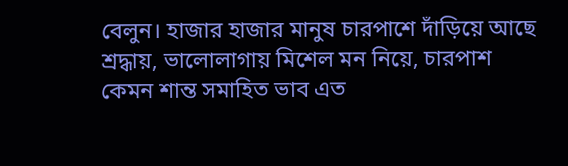বেলুন। হাজার হাজার মানুষ চারপাশে দাঁড়িয়ে আছে শ্রদ্ধায়, ভালোলাগায় মিশেল মন নিয়ে, চারপাশ কেমন শান্ত সমাহিত ভাব এত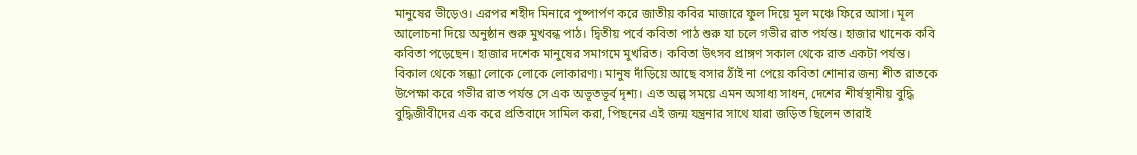মানুষের ভীড়েও। এরপর শহীদ মিনারে পুষ্পার্পণ করে জাতীয় কবির মাজারে ফুল দিয়ে মূল মঞ্চে ফিরে আসা। মূল আলোচনা দিয়ে অনুষ্ঠান শুরু মুখবন্ধ পাঠ। দ্বিতীয় পর্বে কবিতা পাঠ শুরু যা চলে গভীর রাত পর্যন্ত। হাজার খানেক কবি কবিতা পড়েছেন। হাজার দশেক মানুষের সমাগমে মুখরিত। কবিতা উৎসব প্রাঙ্গণ সকাল থেকে রাত একটা পর্যন্ত। বিকাল থেকে সন্ধ্যা লোকে লোকে লোকারণ্য। মানুষ দাঁড়িয়ে আছে বসার ঠাঁই না পেয়ে কবিতা শোনার জন্য শীত রাতকে উপেক্ষা করে গভীর রাত পর্যন্ত সে এক অভূতভূর্ব দৃশ্য। এত অল্প সময়ে এমন অসাধ্য সাধন, দেশের শীর্ষস্থানীয় বুদ্ধি বুদ্ধিজীবীদের এক করে প্রতিবাদে সামিল করা, পিছনের এই জন্ম যন্ত্রনার সাথে যারা জড়িত ছিলেন তারাই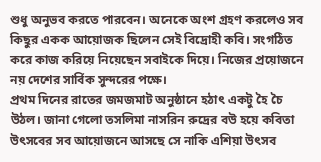শুধু অনুভব করতে পারবেন। অনেকে অংশ গ্রহণ করলেও সব কিছুর একক আয়োজক ছিলেন সেই বিদ্রোহী কবি। সংগঠিত করে কাজ করিয়ে নিয়েছেন সবাইকে দিয়ে। নিজের প্রয়োজনে নয় দেশের সার্বিক সুন্দরের পক্ষে।
প্রথম দিনের রাতের জমজমাট অনুষ্ঠানে হঠাৎ একটু হৈ চৈ উঠল। জানা গেলো তসলিমা নাসরিন রুদ্রের বউ হয়ে কবিতা উৎসবের সব আয়োজনে আসছে সে নাকি এশিয়া উৎসব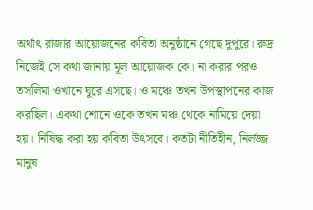অর্থাৎ রাজার আয়োজনের কবিতা অনুষ্ঠানে গেছে দুপুরে। রুদ্র নিজেই সে কথা জানায় মূল আয়োজক কে। না করার পরও তসলিমা ওখানে ঘুরে এসছে। ও মঞ্চে তখন উপস্থাপনের কাজ করছিল। একথা শোনে ওকে তখন মঞ্চ থেকে নামিয়ে দেয়া হয়। নিষিদ্ধ করা হয় কবিতা উৎসবে। কতটা নীতিহীন, নির্লজ্জ মানুষ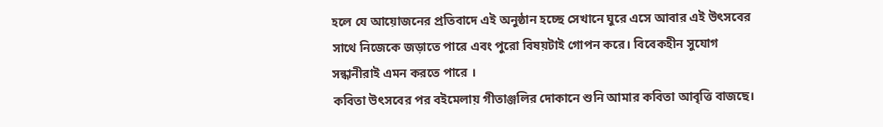হলে যে আয়োজনের প্রতিবাদে এই অনুষ্ঠান হচ্ছে সেখানে ঘুরে এসে আবার এই উৎসবের সাথে নিজেকে জড়াতে পারে এবং পুরো বিষয়টাই গোপন করে। বিবেকহীন সুযোগ সন্ধানীরাই এমন করতে পারে ।
কবিতা উৎসবের পর বইমেলায় গীতাঞ্জলির দোকানে শুনি আমার কবিতা আবৃত্তি বাজছে।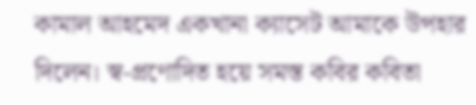কামাল আহমেদ একখানা ক্যাসেট আমাকে উপহার দিলেন। স্ব-প্রণোদিত হয়ে সমস্ত কবির কবিতা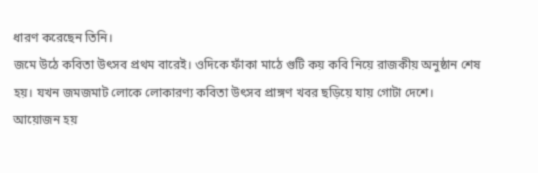ধারণ করেছেন তিনি।
জমে উঠে কবিতা উৎসব প্রথম বারেই। ওদিকে ফাঁকা মাঠে গুটি কয় কবি নিয়ে রাজকীয় অনুষ্ঠান শেষ হয়। যখন জমজমাট লোকে লোকারণ্য কবিতা উৎসব প্রাঙ্গণ খবর ছড়িয়ে যায় গোটা দেশে।
আয়োজন হয়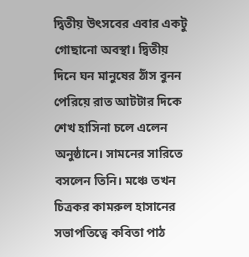দ্বিতীয় উৎসবের এবার একটু গোছানো অবস্থা। দ্বিতীয় দিনে ঘন মানুষের ঠাঁস বুনন পেরিয়ে রাত আটটার দিকে শেখ হাসিনা চলে এলেন অনুষ্ঠানে। সামনের সারিতে বসলেন তিনি। মঞ্চে তখন চিত্রকর কামরুল হাসানের সভাপতিত্বে কবিতা পাঠ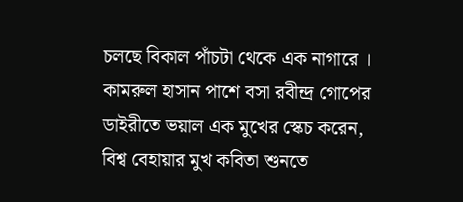চলছে বিকাল পাঁচটা থেকে এক নাগারে । কামরুল হাসান পাশে বসা রবীন্দ্র গোপের ডাইরীতে ভয়াল এক মুখের স্কেচ করেন, বিশ্ব বেহায়ার মুখ কবিতা শুনতে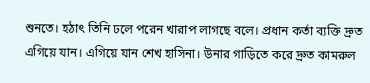শুনতে। হঠাৎ তিনি ঢলে পরেন খারাপ লাগছে বলে। প্রধান কর্তা ব্যক্তি দ্রুত এগিয়ে যান। এগিয়ে যান শেখ হাসিনা। উনার গাড়িতে করে দ্রুত কামরুল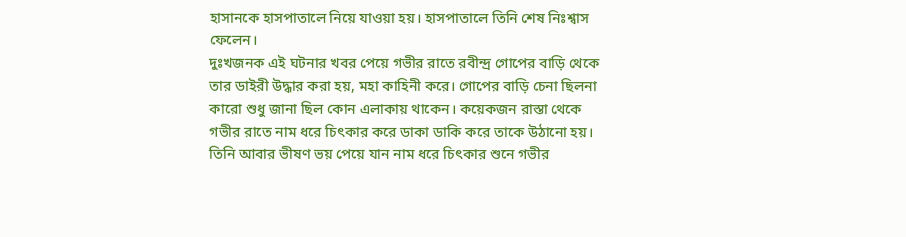হাসানকে হাসপাতালে নিয়ে যাওয়া হয়। হাসপাতালে তিনি শেষ নিঃশ্বাস ফেলেন।
দুঃখজনক এই ঘটনার খবর পেয়ে গভীর রাতে রবীন্দ্র গোপের বাড়ি থেকে তার ডাইরী উদ্ধার করা হয়, মহা কাহিনী করে। গোপের বাড়ি চেনা ছিলনা কারো শুধু জানা ছিল কোন এলাকায় থাকেন। কয়েকজন রাস্তা থেকে গভীর রাতে নাম ধরে চিৎকার করে ডাকা ডাকি করে তাকে উঠানো হয়। তিনি আবার ভীষণ ভয় পেয়ে যান নাম ধরে চিৎকার শুনে গভীর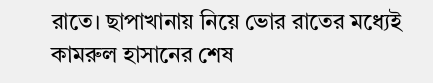রাতে। ছাপাখানায় নিয়ে ভোর রাতের মধ্যেই কামরুল হাসানের শেষ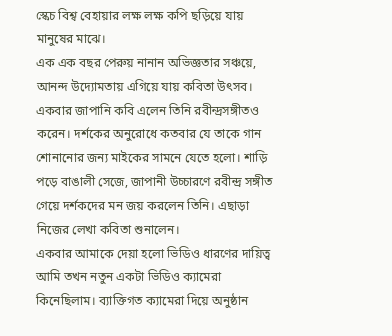স্কেচ বিশ্ব বেহায়ার লক্ষ লক্ষ কপি ছড়িয়ে যায় মানুষের মাঝে।
এক এক বছর পেরুয় নানান অভিজ্ঞতার সঞ্চয়ে, আনন্দ উদ্যোমতায় এগিয়ে যায় কবিতা উৎসব। একবার জাপানি কবি এলেন তিনি রবীন্দ্রসঙ্গীতও করেন। দর্শকের অনুরোধে কতবার যে তাকে গান শোনানোর জন্য মাইকের সামনে যেতে হলো। শাড়ি পড়ে বাঙালী সেজে, জাপানী উচ্চারণে রবীন্দ্র সঙ্গীত গেয়ে দর্শকদের মন জয় করলেন তিনি। এছাড়া নিজের লেখা কবিতা শুনালেন।
একবার আমাকে দেয়া হলো ভিডিও ধারণের দায়িত্ব আমি তখন নতুন একটা ভিডিও ক্যামেরা কিনেছিলাম। ব্যাক্তিগত ক্যামেরা দিয়ে অনুষ্ঠান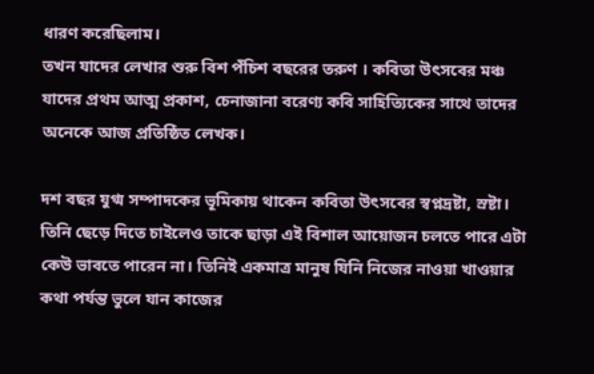ধারণ করেছিলাম।
তখন যাদের লেখার শুরু বিশ পঁচিশ বছরের তরুণ । কবিতা উৎসবের মঞ্চ যাদের প্রথম আত্ম প্রকাশ, চেনাজানা বরেণ্য কবি সাহিত্যিকের সাথে তাদের অনেকে আজ প্রতিষ্ঠিত লেখক।

দশ বছর যুগ্ম সম্পাদকের ভূমিকায় থাকেন কবিতা উৎসবের স্বপ্নদ্রষ্টা, স্রষ্টা। তিনি ছেড়ে দিতে চাইলেও তাকে ছাড়া এই বিশাল আয়োজন চলতে পারে এটা কেউ ভাবতে পারেন না। তিনিই একমাত্র মানুষ যিনি নিজের নাওয়া খাওয়ার কথা পর্যন্ত ভুলে যান কাজের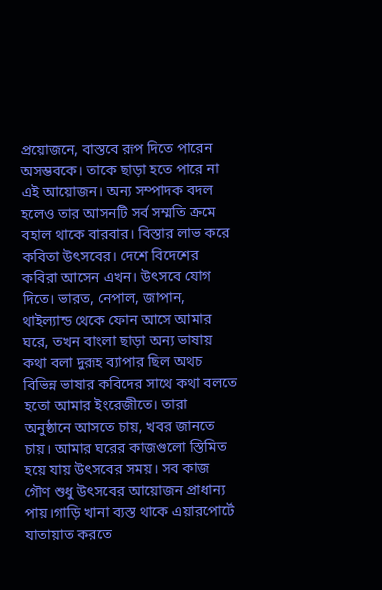প্রয়োজনে, বাস্তবে রূপ দিতে পারেন অসম্ভবকে। তাকে ছাড়া হতে পারে না এই আয়োজন। অন্য সম্পাদক বদল হলেও তার আসনটি সর্ব সম্মতি ক্রমে বহাল থাকে বারবার। বিস্তার লাভ করে কবিতা উৎসবের। দেশে বিদেশের কবিরা আসেন এখন। উৎসবে যোগ দিতে। ভারত, নেপাল, জাপান, থাইল্যান্ড থেকে ফোন আসে আমার ঘরে, তখন বাংলা ছাড়া অন্য ভাষায় কথা বলা দুরূহ ব্যাপার ছিল অথচ বিভিন্ন ভাষার কবিদের সাথে কথা বলতে হতো আমার ইংরেজীতে। তারা অনুষ্ঠানে আসতে চায়, খবর জানতে চায়। আমার ঘরের কাজগুলো স্তিমিত হয়ে যায় উৎসবের সময়। সব কাজ গৌণ শুধু উৎসবের আয়োজন প্রাধান্য পায়।গাড়ি খানা ব্যস্ত থাকে এয়ারপোর্টে যাতায়াত করতে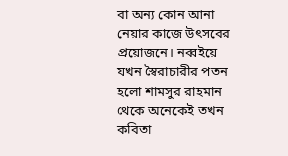বা অন্য কোন আনা নেয়ার কাজে উৎসবের প্রয়োজনে। নব্বইয়ে যখন স্বৈরাচারীর পতন হলো শামসুর রাহমান থেকে অনেকেই তখন কবিতা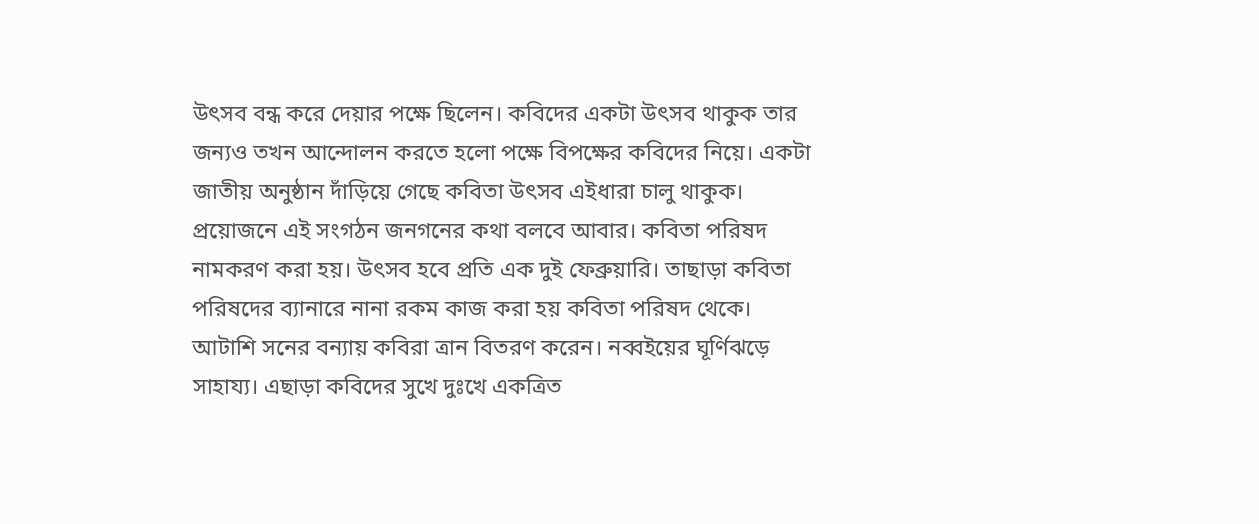উৎসব বন্ধ করে দেয়ার পক্ষে ছিলেন। কবিদের একটা উৎসব থাকুক তার জন্যও তখন আন্দোলন করতে হলো পক্ষে বিপক্ষের কবিদের নিয়ে। একটা জাতীয় অনুষ্ঠান দাঁড়িয়ে গেছে কবিতা উৎসব এইধারা চালু থাকুক। প্রয়োজনে এই সংগঠন জনগনের কথা বলবে আবার। কবিতা পরিষদ নামকরণ করা হয়। উৎসব হবে প্রতি এক দুই ফেব্রুয়ারি। তাছাড়া কবিতা পরিষদের ব্যানারে নানা রকম কাজ করা হয় কবিতা পরিষদ থেকে। আটাশি সনের বন্যায় কবিরা ত্রান বিতরণ করেন। নব্বইয়ের ঘূর্ণিঝড়ে সাহায্য। এছাড়া কবিদের সুখে দুঃখে একত্রিত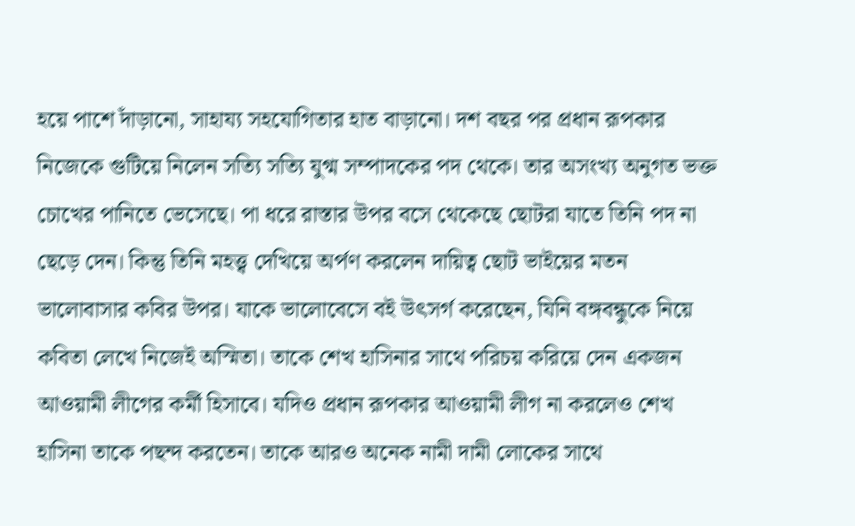হয়ে পাশে দাঁড়ানো, সাহায্য সহযোগিতার হাত বাড়ানো। দশ বছর পর প্রধান রূপকার নিজেকে গুটিয়ে নিলেন সত্যি সত্যি যুগ্ম সম্পাদকের পদ থেকে। তার অসংখ্য অনুগত ভক্ত চোখের পানিতে ভেসেছে। পা ধরে রাস্তার উপর বসে থেকেছে ছোটরা যাতে তিনি পদ না ছেড়ে দেন। কিন্তু তিনি মহত্ত্ব দেখিয়ে অর্পণ করলেন দায়িত্ব ছোট ভাইয়ের মতন ভালোবাসার কবির উপর। যাকে ভালোবেসে বই উৎসর্গ করেছেন, যিনি বঙ্গবন্ধুকে নিয়ে কবিতা লেখে নিজেই অস্মিতা। তাকে শেখ হাসিনার সাথে পরিচয় করিয়ে দেন একজন আওয়ামী লীগের কর্মী হিসাবে। যদিও প্রধান রূপকার আওয়ামী লীগ না করলেও শেখ হাসিনা তাকে পছন্দ করতেন। তাকে আরও অনেক নামী দামী লোকের সাথে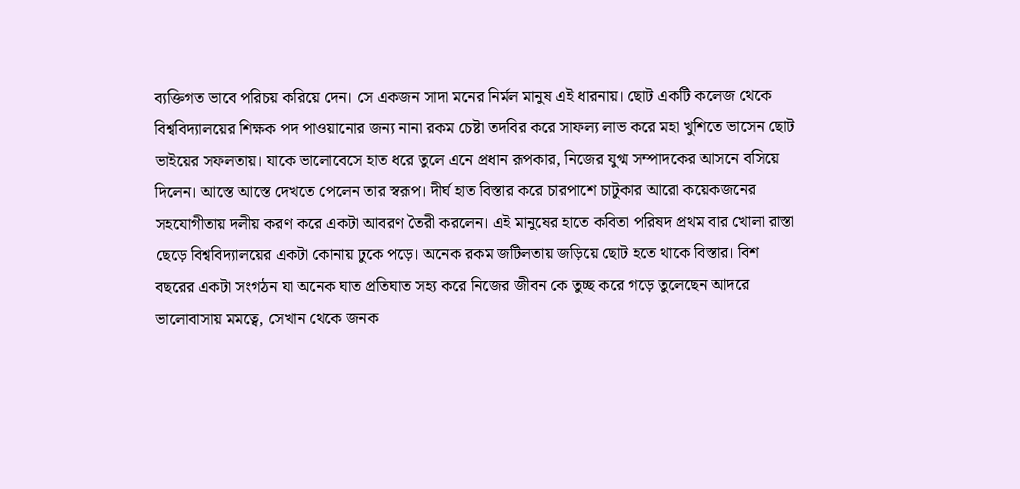ব্যক্তিগত ভাবে পরিচয় করিয়ে দেন। সে একজন সাদা মনের নির্মল মানুষ এই ধারনায়। ছোট একটি কলেজ থেকে বিশ্ববিদ্যালয়ের শিক্ষক পদ পাওয়ানোর জন্য নানা রকম চেষ্টা তদবির করে সাফল্য লাভ করে মহা খুশিতে ভাসেন ছোট ভাইয়ের সফলতায়। যাকে ভালোবেসে হাত ধরে তুলে এনে প্রধান রূপকার, নিজের যুগ্ম সম্পাদকের আসনে বসিয়ে দিলেন। আস্তে আস্তে দেখতে পেলেন তার স্বরূপ। দীর্ঘ হাত বিস্তার করে চারপাশে চাটুকার আরো কয়েকজনের সহযোগীতায় দলীয় করণ করে একটা আবরণ তৈরী করলেন। এই মানুষের হাতে কবিতা পরিষদ প্রথম বার খোলা রাস্তা ছেড়ে বিশ্ববিদ্যালয়ের একটা কোনায় ঢুকে পড়ে। অনেক রকম জটিলতায় জড়িয়ে ছোট হতে থাকে বিস্তার। বিশ বছরের একটা সংগঠন যা অনেক ঘাত প্রতিঘাত সহ্য করে নিজের জীবন কে তুচ্ছ করে গড়ে তুলেছেন আদরে ভালোবাসায় মমত্বে, সেখান থেকে জনক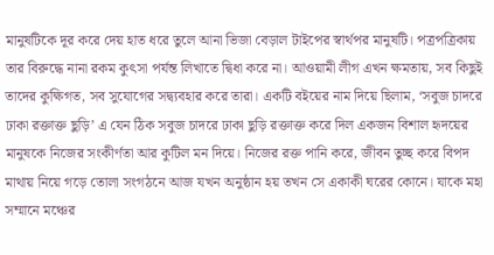মানুষটিকে দূর করে দেয় হাত ধরে তুলে আনা ভিজা বেড়াল টাইপের স্বার্থপর মানুষটি। পত্রপত্রিকায় তার বিরুদ্ধে নানা রকম কুৎসা পর্যন্ত লিখাতে দ্বিধা করে না। আওয়ামী লীগ এখন ক্ষমতায়, সব কিছুই তাদের কুক্ষিগত, সব সুযোগের সদ্ব্যবহার করে তারা। একটি বইয়ের নাম দিয়ে ছিলাম, ‘সবুজ চাদরে ঢাকা রক্তাক্ত ছুড়ি’ এ যেন ঠিক সবুজ চাদরে ঢাকা ছুড়ি রক্তাক্ত করে দিল একজন বিশাল হৃদয়ের মানুষকে নিজের সংকীর্ণতা আর কুটিল মন দিয়ে। নিজের রক্ত পানি করে, জীবন তুচ্ছ করে বিপদ মাথায় নিয়ে গড়ে তোলা সংগঠনে আজ যখন অনুষ্ঠান হয় তখন সে একাকী ঘরের কোনে। যাকে মহা সম্মানে মঞ্চের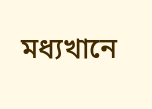মধ্যখানে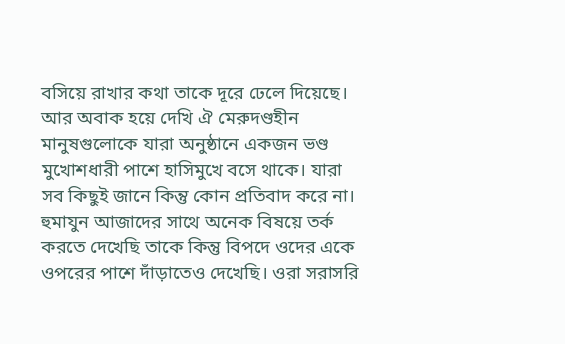বসিয়ে রাখার কথা তাকে দূরে ঢেলে দিয়েছে। আর অবাক হয়ে দেখি ঐ মেরুদণ্ডহীন মানুষগুলোকে যারা অনুষ্ঠানে একজন ভণ্ড মুখোশধারী পাশে হাসিমুখে বসে থাকে। যারা সব কিছুই জানে কিন্তু কোন প্রতিবাদ করে না। হুমাযুন আজাদের সাথে অনেক বিষয়ে তর্ক করতে দেখেছি তাকে কিন্তু বিপদে ওদের একে ওপরের পাশে দাঁড়াতেও দেখেছি। ওরা সরাসরি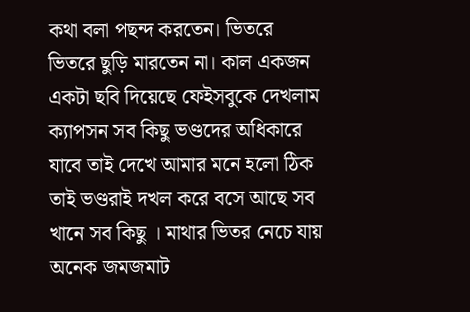কথা বলা পছন্দ করতেন। ভিতরে ভিতরে ছুড়ি মারতেন না। কাল একজন একটা ছবি দিয়েছে ফেইসবুকে দেখলাম ক্যাপসন সব কিছু ভণ্ডদের অধিকারে যাবে তাই দেখে আমার মনে হলো ঠিক তাই ভণ্ডরাই দখল করে বসে আছে সব খানে সব কিছু । মাথার ভিতর নেচে যায় অনেক জমজমাট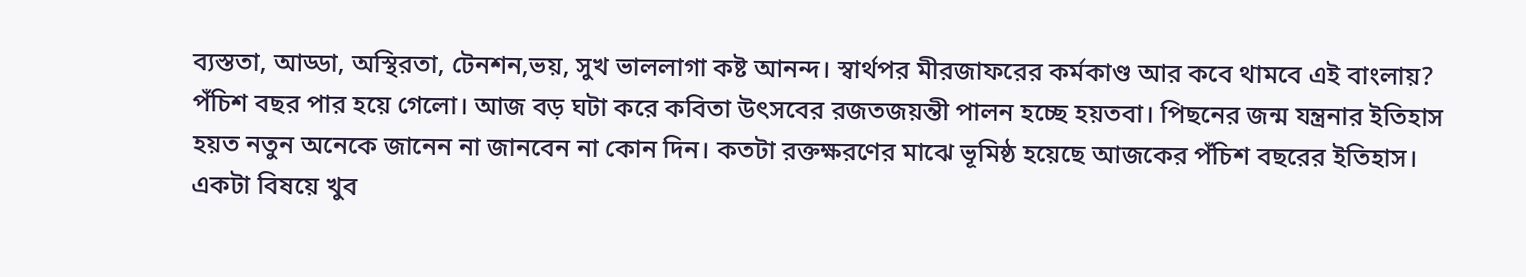ব্যস্ততা, আড্ডা, অস্থিরতা, টেনশন,ভয়, সুখ ভাললাগা কষ্ট আনন্দ। স্বার্থপর মীরজাফরের কর্মকাণ্ড আর কবে থামবে এই বাংলায়? পঁচিশ বছর পার হয়ে গেলো। আজ বড় ঘটা করে কবিতা উৎসবের রজতজয়ন্তী পালন হচ্ছে হয়তবা। পিছনের জন্ম যন্ত্রনার ইতিহাস হয়ত নতুন অনেকে জানেন না জানবেন না কোন দিন। কতটা রক্তক্ষরণের মাঝে ভূমিষ্ঠ হয়েছে আজকের পঁচিশ বছরের ইতিহাস। একটা বিষয়ে খুব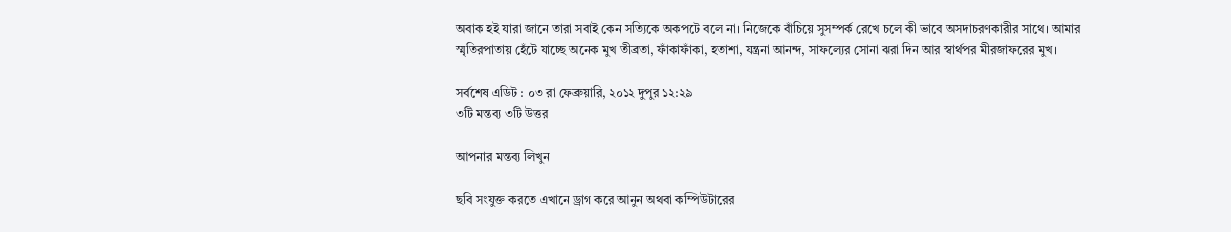অবাক হই যারা জানে তারা সবাই কেন সত্যিকে অকপটে বলে না। নিজেকে বাঁচিয়ে সুসম্পর্ক রেখে চলে কী ভাবে অসদাচরণকারীর সাথে। আমার স্মৃতিরপাতায় হেঁটে যাচ্ছে অনেক মুখ তীব্রতা, ফাঁকাফাঁকা, হতাশা, যন্ত্রনা আনন্দ, সাফল্যের সোনা ঝরা দিন আর স্বার্থপর মীরজাফরের মুখ।

সর্বশেষ এডিট : ০৩ রা ফেব্রুয়ারি, ২০১২ দুপুর ১২:২৯
৩টি মন্তব্য ৩টি উত্তর

আপনার মন্তব্য লিখুন

ছবি সংযুক্ত করতে এখানে ড্রাগ করে আনুন অথবা কম্পিউটারের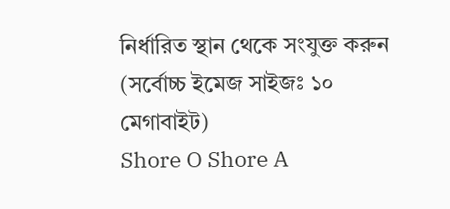নির্ধারিত স্থান থেকে সংযুক্ত করুন (সর্বোচ্চ ইমেজ সাইজঃ ১০ মেগাবাইট)
Shore O Shore A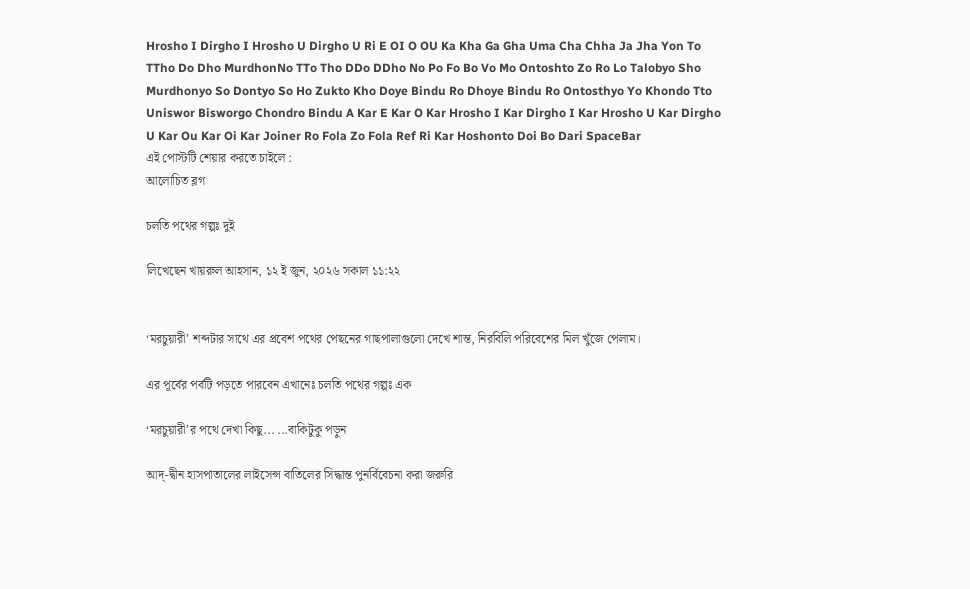Hrosho I Dirgho I Hrosho U Dirgho U Ri E OI O OU Ka Kha Ga Gha Uma Cha Chha Ja Jha Yon To TTho Do Dho MurdhonNo TTo Tho DDo DDho No Po Fo Bo Vo Mo Ontoshto Zo Ro Lo Talobyo Sho Murdhonyo So Dontyo So Ho Zukto Kho Doye Bindu Ro Dhoye Bindu Ro Ontosthyo Yo Khondo Tto Uniswor Bisworgo Chondro Bindu A Kar E Kar O Kar Hrosho I Kar Dirgho I Kar Hrosho U Kar Dirgho U Kar Ou Kar Oi Kar Joiner Ro Fola Zo Fola Ref Ri Kar Hoshonto Doi Bo Dari SpaceBar
এই পোস্টটি শেয়ার করতে চাইলে :
আলোচিত ব্লগ

চলতি পথের গল্পঃ দুই

লিখেছেন খায়রুল আহসান, ১২ ই জুন, ২০২৬ সকাল ১১:২২


‘মরচুয়ারী’ শব্দটার সাথে এর প্রবেশ পথের পেছনের গাছপালাগুলো দেখে শান্ত, নিরবিলি পরিবেশের মিল খুঁজে পেলাম।

এর পূর্বের পর্বটি পড়তে পারবেন এখানেঃ চলতি পথের গল্পঃ এক

‘মরচুয়ারী’র পথে দেখা কিছু... ...বাকিটুকু পড়ুন

আদ্-দ্বীন হাসপাতালের লাইসেন্স বাতিলের সিদ্ধান্ত পুনর্বিবেচনা করা জরুরি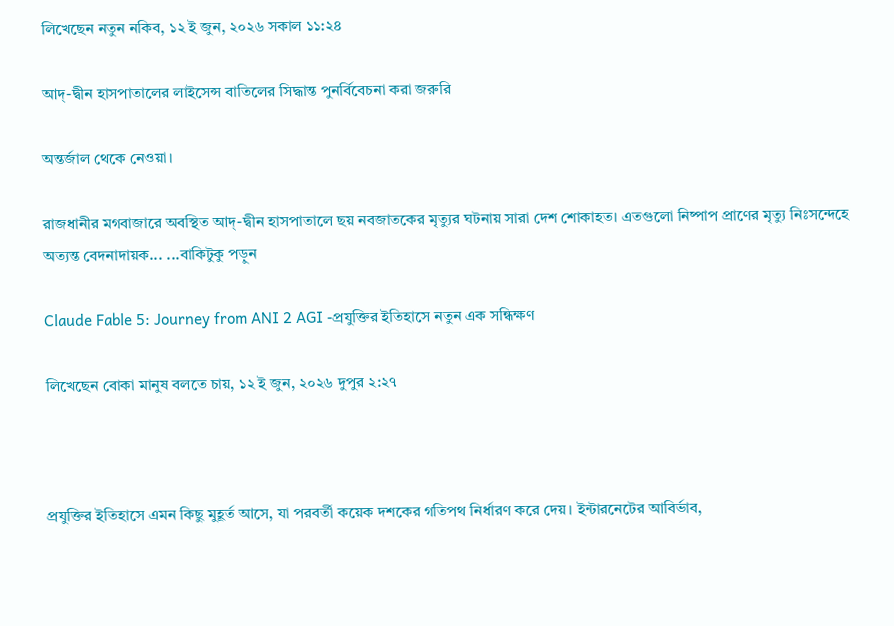লিখেছেন নতুন নকিব, ১২ ই জুন, ২০২৬ সকাল ১১:২৪

আদ্-দ্বীন হাসপাতালের লাইসেন্স বাতিলের সিদ্ধান্ত পুনর্বিবেচনা করা জরুরি

অন্তর্জাল থেকে নেওয়া।

রাজধানীর মগবাজারে অবস্থিত আদ্-দ্বীন হাসপাতালে ছয় নবজাতকের মৃত্যুর ঘটনায় সারা দেশ শোকাহত। এতগুলো নিষ্পাপ প্রাণের মৃত্যু নিঃসন্দেহে অত্যন্ত বেদনাদায়ক... ...বাকিটুকু পড়ুন

Claude Fable 5: Journey from ANI 2 AGI -প্রযুক্তির ইতিহাসে নতুন এক সন্ধিক্ষণ

লিখেছেন বোকা মানুষ বলতে চায়, ১২ ই জুন, ২০২৬ দুপুর ২:২৭



প্রযুক্তির ইতিহাসে এমন কিছু মুহূর্ত আসে, যা পরবর্তী কয়েক দশকের গতিপথ নির্ধারণ করে দেয়। ইন্টারনেটের আবির্ভাব,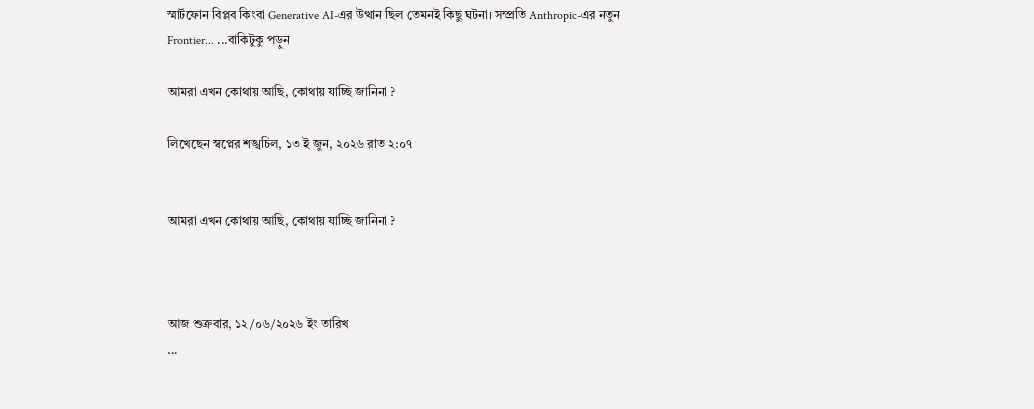স্মার্টফোন বিপ্লব কিংবা Generative AI-এর উত্থান ছিল তেমনই কিছু ঘটনা। সম্প্রতি Anthropic-এর নতুন Frontier... ...বাকিটুকু পড়ুন

আমরা এখন কোথায় আছি, কোথায় যাচ্ছি জানিনা ?

লিখেছেন স্বপ্নের শঙ্খচিল, ১৩ ই জুন, ২০২৬ রাত ২:০৭


আমরা এখন কোথায় আছি, কোথায় যাচ্ছি জানিনা ?



আজ শুক্রবার, ১২/০৬/২০২৬ ইং তারিখ
...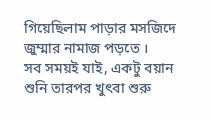গিয়েছিলাম পাড়ার মসজিদে জুম্মার নামাজ পড়তে ।
সব সময়ই যাই, একটু বয়ান শুনি তারপর খুৎবা শুরু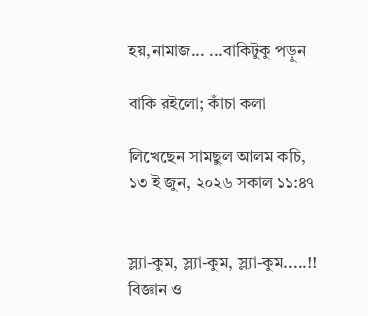হয়,নামাজ... ...বাকিটুকু পড়ুন

বাকি রইলো; কাঁচা কলা

লিখেছেন সামছুল আলম কচি, ১৩ ই জুন, ২০২৬ সকাল ১১:৪৭


স্ল্যা-কুম, স্ল্যা-কুম, স্ল্যা-কুম.....!!
বিজ্ঞান ও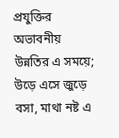প্রযুক্তির অভাবনীয় উন্নতির এ সময়ে; উড়ে এসে জুড়ে বসা, মাথা নষ্ট এ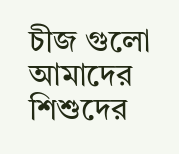চীজ গুলো আমাদের শিশুদের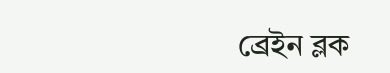ব্রেইন ব্লক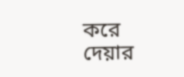করে দেয়ার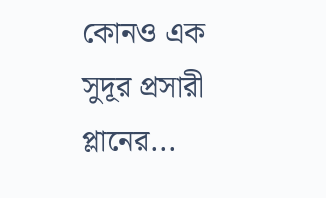কোনও এক সুদূর প্রসারী প্লানের...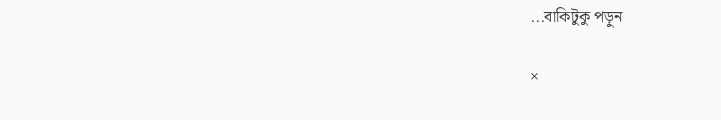...বাকিটুকু পড়ুন

×